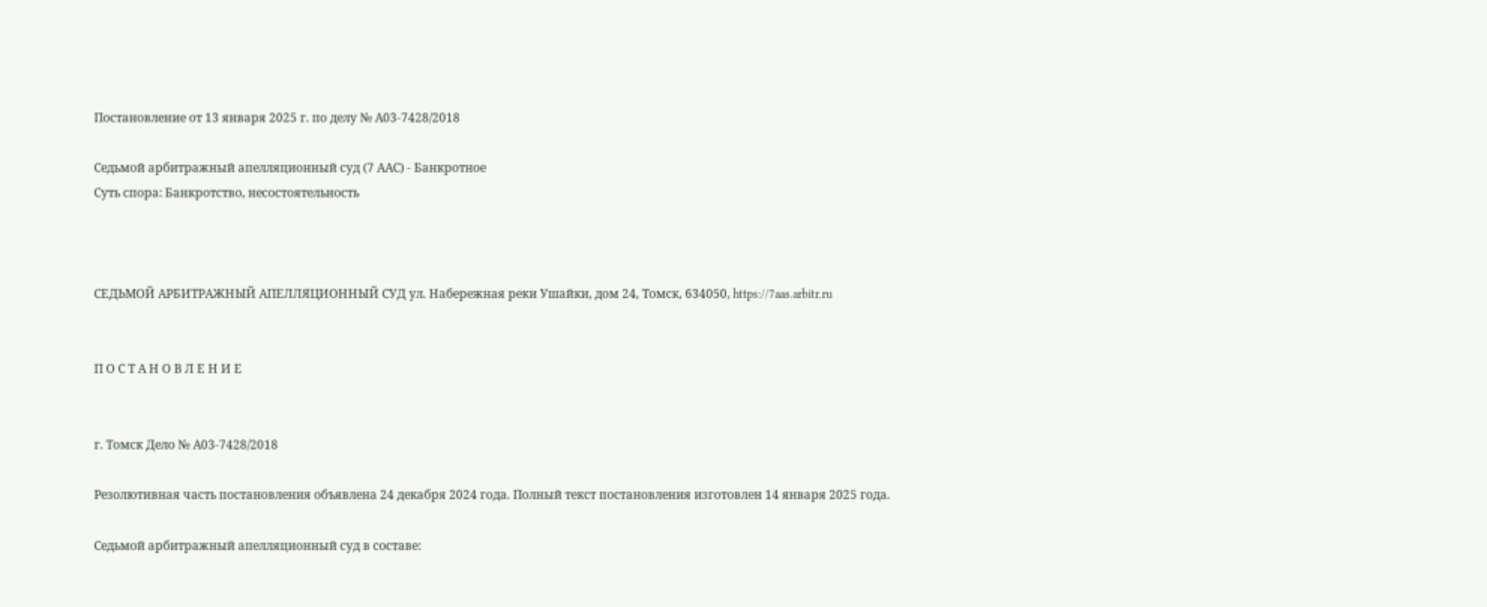Постановление от 13 января 2025 г. по делу № А03-7428/2018

Седьмой арбитражный апелляционный суд (7 ААС) - Банкротное
Суть спора: Банкротство, несостоятельность



СЕДЬМОЙ АРБИТРАЖНЫЙ АПЕЛЛЯЦИОННЫЙ СУД ул. Набережная реки Ушайки, дом 24, Томск, 634050, https://7aas.arbitr.ru


П О С Т А Н О В Л Е Н И Е


г. Томск Дело № А03-7428/2018

Резолютивная часть постановления объявлена 24 декабря 2024 года. Полный текст постановления изготовлен 14 января 2025 года.

Седьмой арбитражный апелляционный суд в составе: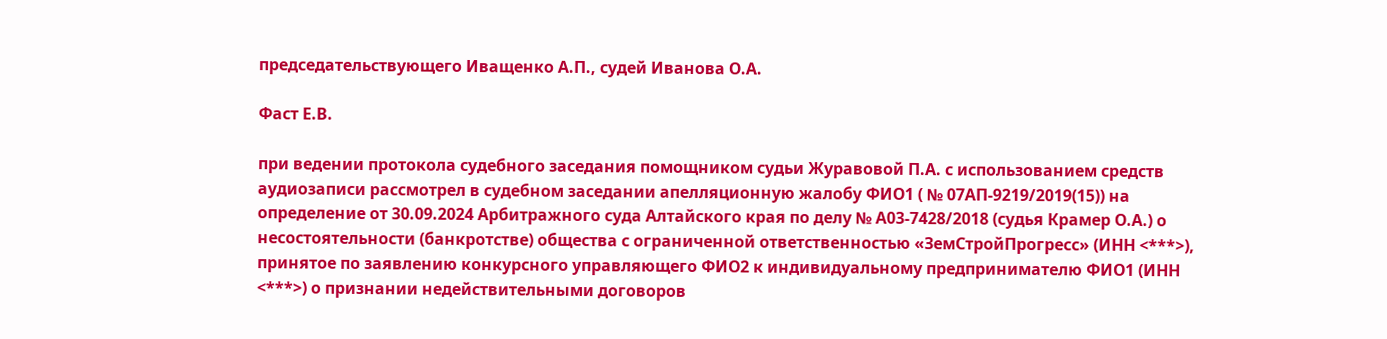председательствующего Иващенко А.П., судей Иванова О.А.

Фаст Е.В.

при ведении протокола судебного заседания помощником судьи Журавовой П.А. с использованием средств аудиозаписи рассмотрел в судебном заседании апелляционную жалобу ФИО1 ( № 07АП-9219/2019(15)) на определение от 30.09.2024 Арбитражного суда Алтайского края по делу № А03-7428/2018 (судья Крамер О.А.) о несостоятельности (банкротстве) общества с ограниченной ответственностью «ЗемСтройПрогресс» (ИНН <***>), принятое по заявлению конкурсного управляющего ФИО2 к индивидуальному предпринимателю ФИО1 (ИНН <***>) о признании недействительными договоров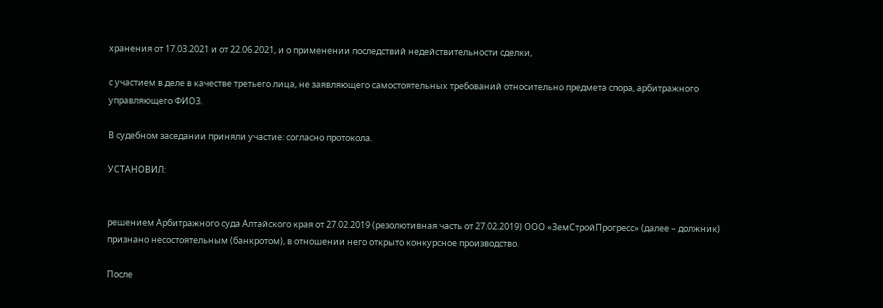хранения от 17.03.2021 и от 22.06.2021, и о применении последствий недействительности сделки,

с участием в деле в качестве третьего лица, не заявляющего самостоятельных требований относительно предмета спора, арбитражного управляющего ФИО3.

В судебном заседании приняли участие: согласно протокола.

УСТАНОВИЛ:


решением Арбитражного суда Алтайского края от 27.02.2019 (резолютивная часть от 27.02.2019) ООО «ЗемСтройПрогресс» (далее – должник) признано несостоятельным (банкротом), в отношении него открыто конкурсное производство.

После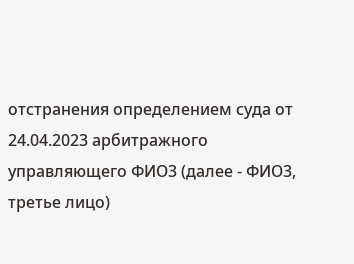отстранения определением суда от 24.04.2023 арбитражного управляющего ФИО3 (далее - ФИО3, третье лицо)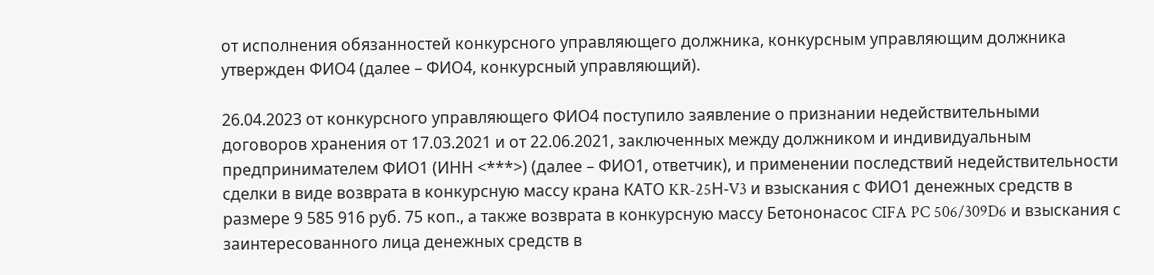от исполнения обязанностей конкурсного управляющего должника, конкурсным управляющим должника утвержден ФИО4 (далее – ФИО4, конкурсный управляющий).

26.04.2023 от конкурсного управляющего ФИО4 поступило заявление о признании недействительными договоров хранения от 17.03.2021 и от 22.06.2021, заключенных между должником и индивидуальным предпринимателем ФИО1 (ИНН <***>) (далее – ФИО1, ответчик), и применении последствий недействительности сделки в виде возврата в конкурсную массу крана КАТО KR-25Н-V3 и взыскания с ФИО1 денежных средств в размере 9 585 916 руб. 75 коп., а также возврата в конкурсную массу Бетононасос CIFA PC 506/309D6 и взыскания с заинтересованного лица денежных средств в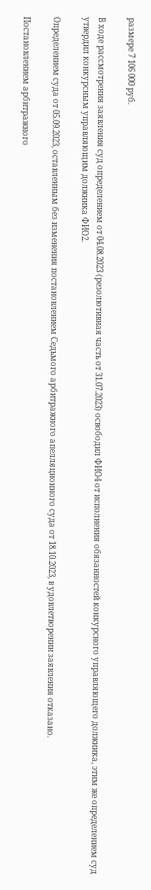размере 7 106 000 руб.

В ходе рассмотрения заявления суд определением от 04.08.2023 (резолютивная часть от 31.07.2023) освободил ФИО4 от исполнения обязанностей конкурсного управляющего должника, этим же определением суд утвердил конкурсным управляющим должника ФИО2.

Определением суда от 05.09.2023, оставленным без изменения постановлением Седьмого арбитражного апелляционного суда от 18.10.2023, в удовлетворении заявления отказано.

Постановлением арбитражного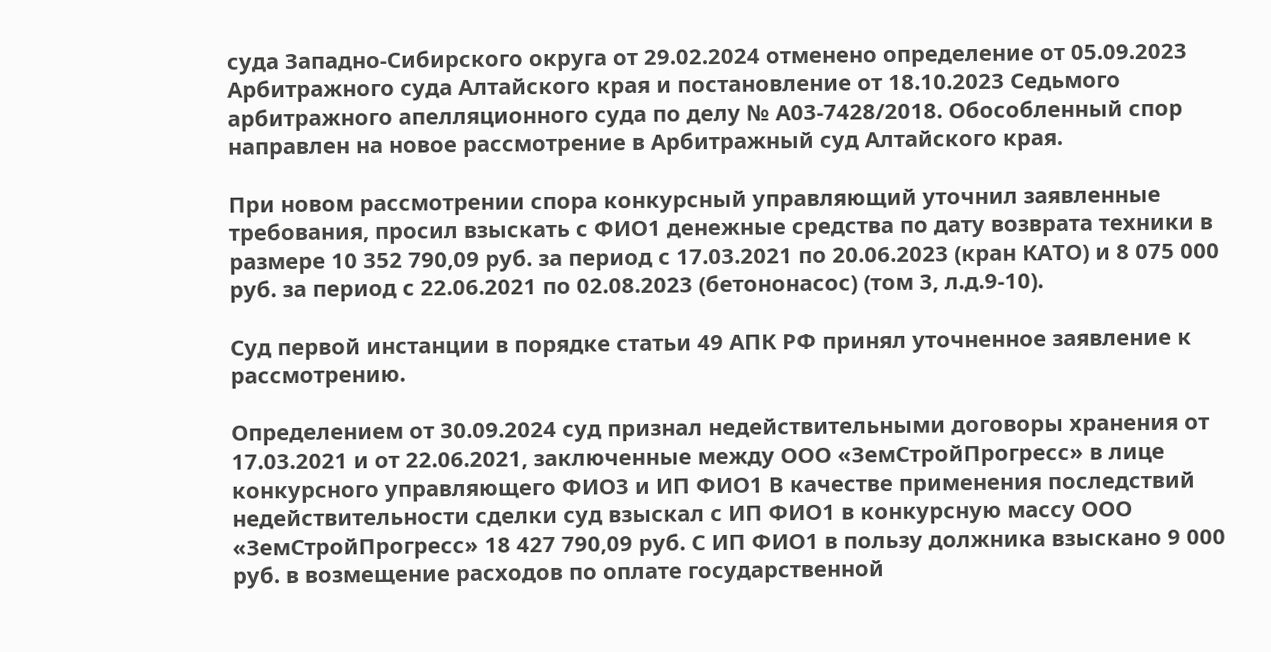суда Западно-Сибирского округа от 29.02.2024 отменено определение от 05.09.2023 Арбитражного суда Алтайского края и постановление от 18.10.2023 Седьмого арбитражного апелляционного суда по делу № А03-7428/2018. Обособленный спор направлен на новое рассмотрение в Арбитражный суд Алтайского края.

При новом рассмотрении спора конкурсный управляющий уточнил заявленные требования, просил взыскать с ФИО1 денежные средства по дату возврата техники в размере 10 352 790,09 руб. за период с 17.03.2021 по 20.06.2023 (кран КАТО) и 8 075 000 руб. за период с 22.06.2021 по 02.08.2023 (бетононасос) (том 3, л.д.9-10).

Суд первой инстанции в порядке статьи 49 АПК РФ принял уточненное заявление к рассмотрению.

Определением от 30.09.2024 суд признал недействительными договоры хранения от 17.03.2021 и от 22.06.2021, заключенные между ООО «ЗемСтройПрогресс» в лице конкурсного управляющего ФИО3 и ИП ФИО1 В качестве применения последствий недействительности сделки суд взыскал с ИП ФИО1 в конкурсную массу ООО «ЗемСтройПрогресс» 18 427 790,09 руб. С ИП ФИО1 в пользу должника взыскано 9 000 руб. в возмещение расходов по оплате государственной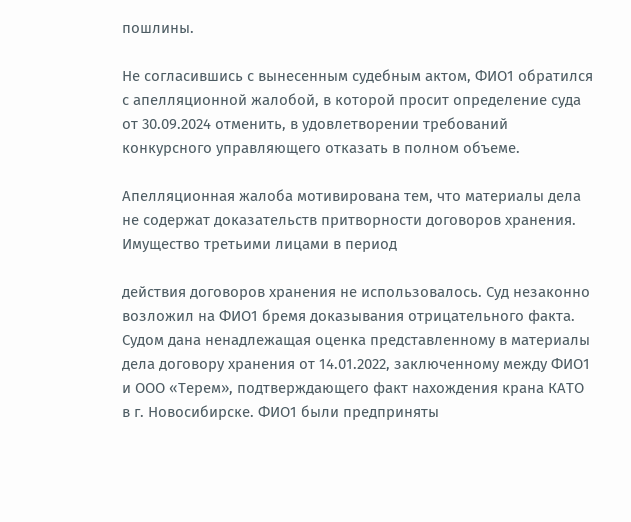пошлины.

Не согласившись с вынесенным судебным актом, ФИО1 обратился с апелляционной жалобой, в которой просит определение суда от 30.09.2024 отменить, в удовлетворении требований конкурсного управляющего отказать в полном объеме.

Апелляционная жалоба мотивирована тем, что материалы дела не содержат доказательств притворности договоров хранения. Имущество третьими лицами в период

действия договоров хранения не использовалось. Суд незаконно возложил на ФИО1 бремя доказывания отрицательного факта. Судом дана ненадлежащая оценка представленному в материалы дела договору хранения от 14.01.2022, заключенному между ФИО1 и ООО «Терем», подтверждающего факт нахождения крана КАТО в г. Новосибирске. ФИО1 были предприняты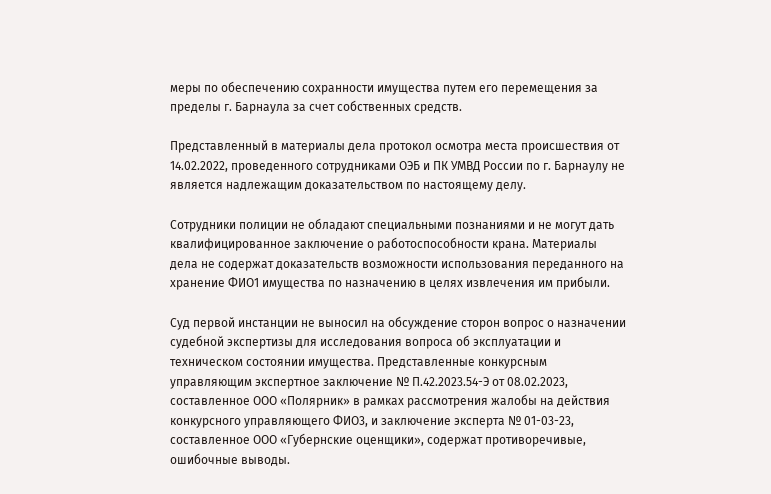меры по обеспечению сохранности имущества путем его перемещения за пределы г. Барнаула за счет собственных средств.

Представленный в материалы дела протокол осмотра места происшествия от 14.02.2022, проведенного сотрудниками ОЭБ и ПК УМВД России по г. Барнаулу не является надлежащим доказательством по настоящему делу.

Сотрудники полиции не обладают специальными познаниями и не могут дать квалифицированное заключение о работоспособности крана. Материалы дела не содержат доказательств возможности использования переданного на хранение ФИО1 имущества по назначению в целях извлечения им прибыли.

Суд первой инстанции не выносил на обсуждение сторон вопрос о назначении судебной экспертизы для исследования вопроса об эксплуатации и техническом состоянии имущества. Представленные конкурсным управляющим экспертное заключение № П.42.2023.54-Э от 08.02.2023, составленное ООО «Полярник» в рамках рассмотрения жалобы на действия конкурсного управляющего ФИО3, и заключение эксперта № 01-03-23, составленное ООО «Губернские оценщики», содержат противоречивые, ошибочные выводы.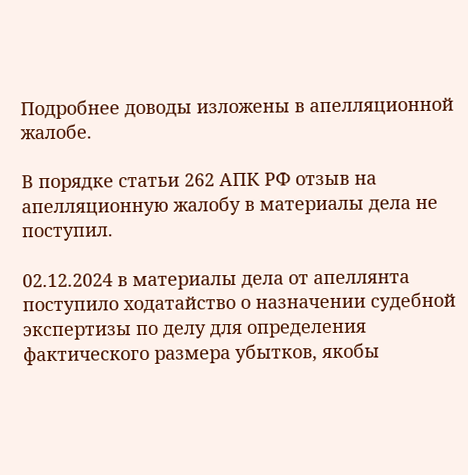Подробнее доводы изложены в апелляционной жалобе.

В порядке статьи 262 АПК РФ отзыв на апелляционную жалобу в материалы дела не поступил.

02.12.2024 в материалы дела от апеллянта поступило ходатайство о назначении судебной экспертизы по делу для определения фактического размера убытков, якобы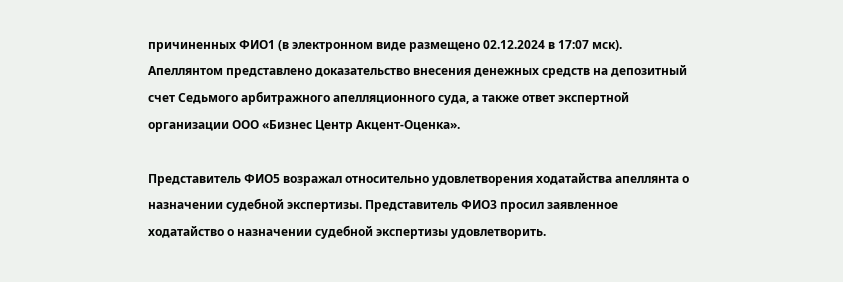причиненных ФИО1 (в электронном виде размещено 02.12.2024 в 17:07 мск). Апеллянтом представлено доказательство внесения денежных средств на депозитный счет Седьмого арбитражного апелляционного суда, а также ответ экспертной организации ООО «Бизнес Центр Акцент-Оценка».

Представитель ФИО5 возражал относительно удовлетворения ходатайства апеллянта о назначении судебной экспертизы. Представитель ФИО3 просил заявленное ходатайство о назначении судебной экспертизы удовлетворить.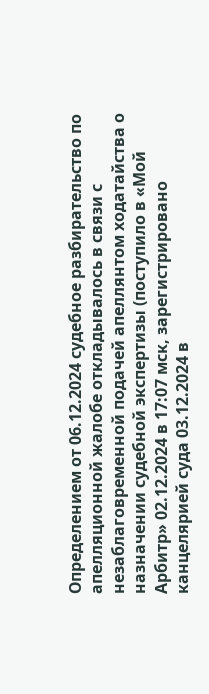Определением от 06.12.2024 судебное разбирательство по апелляционной жалобе откладывалось в связи с незаблаговременной подачей апеллянтом ходатайства о назначении судебной экспертизы (поступило в «Мой Арбитр» 02.12.2024 в 17:07 мск, зарегистрировано канцелярией суда 03.12.2024 в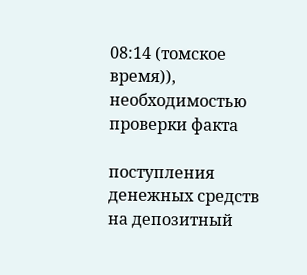08:14 (томское время)), необходимостью проверки факта

поступления денежных средств на депозитный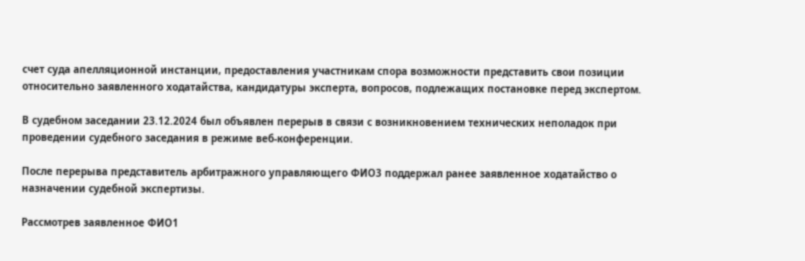счет суда апелляционной инстанции, предоставления участникам спора возможности представить свои позиции относительно заявленного ходатайства, кандидатуры эксперта, вопросов, подлежащих постановке перед экспертом.

В судебном заседании 23.12.2024 был объявлен перерыв в связи с возникновением технических неполадок при проведении судебного заседания в режиме веб-конференции.

После перерыва представитель арбитражного управляющего ФИО3 поддержал ранее заявленное ходатайство о назначении судебной экспертизы.

Рассмотрев заявленное ФИО1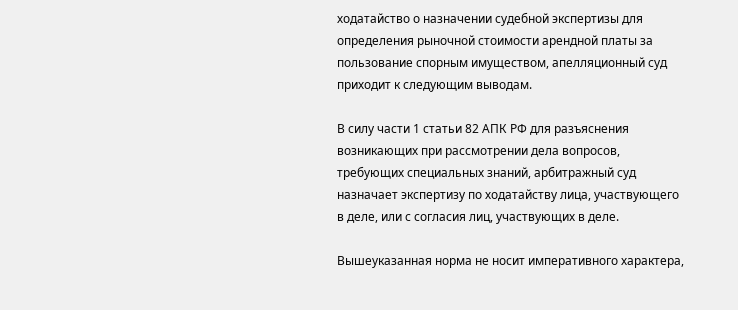ходатайство о назначении судебной экспертизы для определения рыночной стоимости арендной платы за пользование спорным имуществом, апелляционный суд приходит к следующим выводам.

В силу части 1 статьи 82 АПК РФ для разъяснения возникающих при рассмотрении дела вопросов, требующих специальных знаний, арбитражный суд назначает экспертизу по ходатайству лица, участвующего в деле, или с согласия лиц, участвующих в деле.

Вышеуказанная норма не носит императивного характера,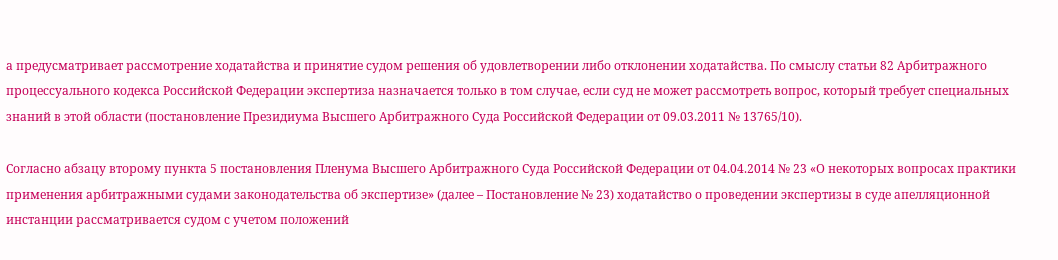а предусматривает рассмотрение ходатайства и принятие судом решения об удовлетворении либо отклонении ходатайства. По смыслу статьи 82 Арбитражного процессуального кодекса Российской Федерации экспертиза назначается только в том случае, если суд не может рассмотреть вопрос, который требует специальных знаний в этой области (постановление Президиума Высшего Арбитражного Суда Российской Федерации от 09.03.2011 № 13765/10).

Согласно абзацу второму пункта 5 постановления Пленума Высшего Арбитражного Суда Российской Федерации от 04.04.2014 № 23 «О некоторых вопросах практики применения арбитражными судами законодательства об экспертизе» (далее – Постановление № 23) ходатайство о проведении экспертизы в суде апелляционной инстанции рассматривается судом с учетом положений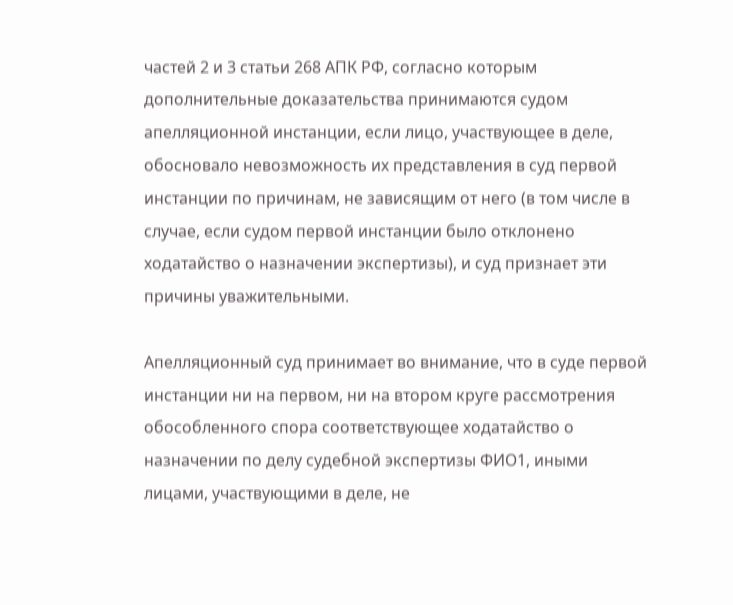частей 2 и 3 статьи 268 АПК РФ, согласно которым дополнительные доказательства принимаются судом апелляционной инстанции, если лицо, участвующее в деле, обосновало невозможность их представления в суд первой инстанции по причинам, не зависящим от него (в том числе в случае, если судом первой инстанции было отклонено ходатайство о назначении экспертизы), и суд признает эти причины уважительными.

Апелляционный суд принимает во внимание, что в суде первой инстанции ни на первом, ни на втором круге рассмотрения обособленного спора соответствующее ходатайство о назначении по делу судебной экспертизы ФИО1, иными лицами, участвующими в деле, не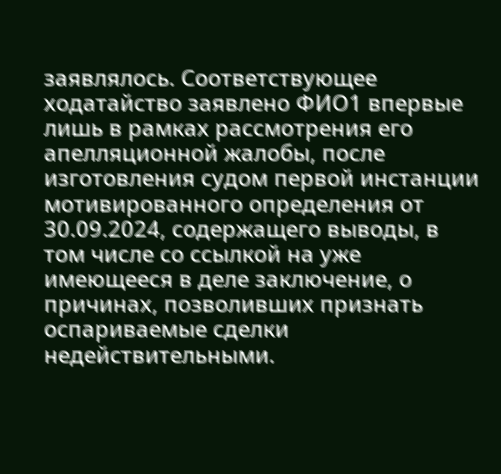заявлялось. Соответствующее ходатайство заявлено ФИО1 впервые лишь в рамках рассмотрения его апелляционной жалобы, после изготовления судом первой инстанции мотивированного определения от 30.09.2024, содержащего выводы, в том числе со ссылкой на уже имеющееся в деле заключение, о причинах, позволивших признать оспариваемые сделки недействительными.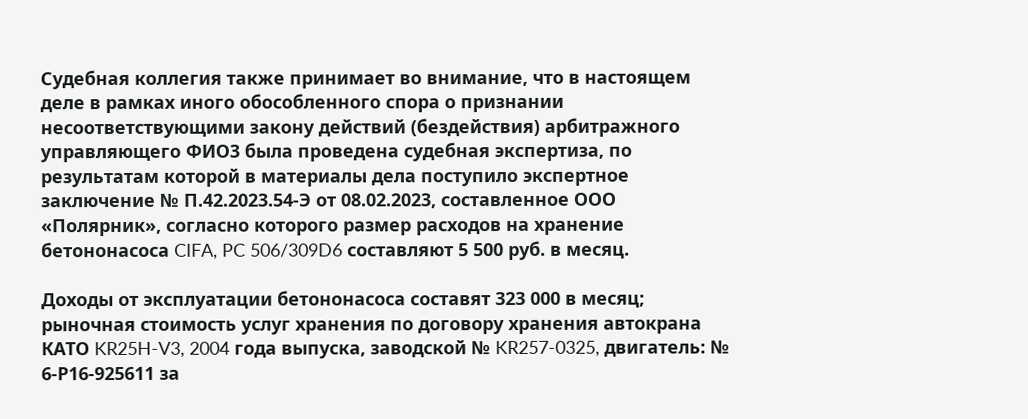Судебная коллегия также принимает во внимание, что в настоящем деле в рамках иного обособленного спора о признании несоответствующими закону действий (бездействия) арбитражного управляющего ФИО3 была проведена судебная экспертиза, по результатам которой в материалы дела поступило экспертное заключение № П.42.2023.54-Э от 08.02.2023, составленное ООО «Полярник», согласно которого размер расходов на хранение бетононасоса CIFA, PC 506/309D6 составляют 5 500 руб. в месяц.

Доходы от эксплуатации бетононасоса составят 323 000 в месяц; рыночная стоимость услуг хранения по договору хранения автокрана КАТО KR25H-V3, 2004 года выпуска, заводской № KR257-0325, двигатель: № 6-Р16-925611 за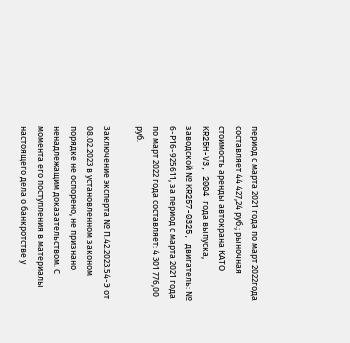период с марта 2021 года по март 2022года составляет 44 427,24 руб.; рыночная стоимость аренды автокрана КАТО KR25H-V3, 2004 года выпуска, заводской № KR257-0325, двигатель: № 6-Р16-925611, за период с марта 2021 года по март 2022 года составляет: 4 301 776,00 руб.

Заключение эксперта № П.42.2023.54-Э от 08.02.2023 в установленном законом порядке не оспорено, не признано ненадлежащим доказательством. С момента его поступления в материалы настоящего дела о банкротстве у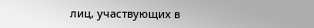лиц, участвующих в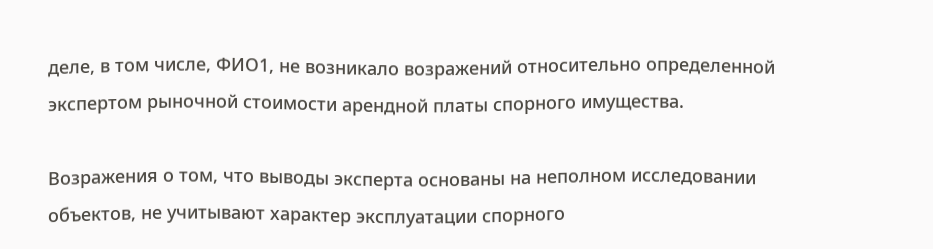деле, в том числе, ФИО1, не возникало возражений относительно определенной экспертом рыночной стоимости арендной платы спорного имущества.

Возражения о том, что выводы эксперта основаны на неполном исследовании объектов, не учитывают характер эксплуатации спорного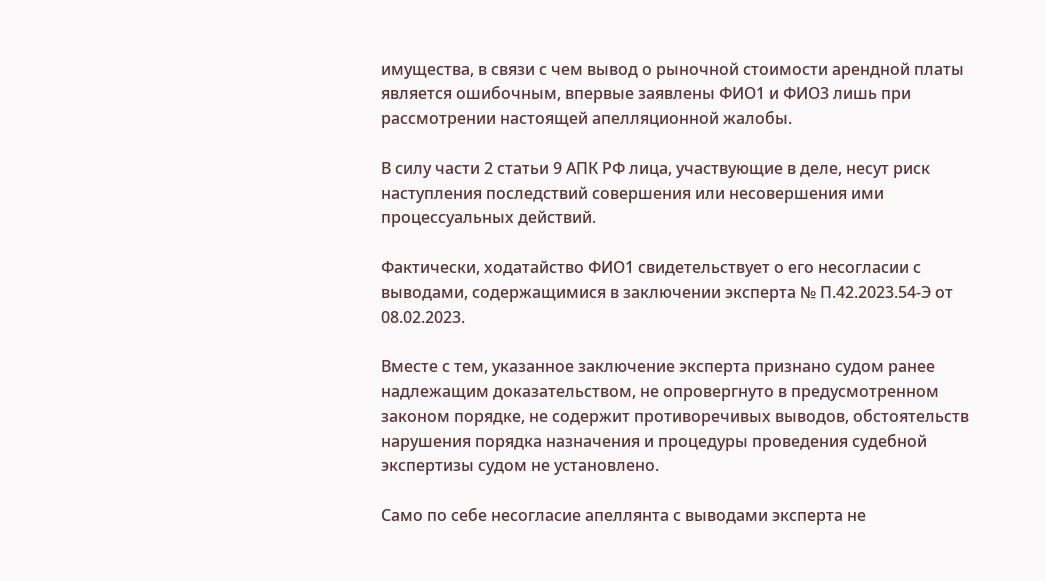имущества, в связи с чем вывод о рыночной стоимости арендной платы является ошибочным, впервые заявлены ФИО1 и ФИО3 лишь при рассмотрении настоящей апелляционной жалобы.

В силу части 2 статьи 9 АПК РФ лица, участвующие в деле, несут риск наступления последствий совершения или несовершения ими процессуальных действий.

Фактически, ходатайство ФИО1 свидетельствует о его несогласии с выводами, содержащимися в заключении эксперта № П.42.2023.54-Э от 08.02.2023.

Вместе с тем, указанное заключение эксперта признано судом ранее надлежащим доказательством, не опровергнуто в предусмотренном законом порядке, не содержит противоречивых выводов, обстоятельств нарушения порядка назначения и процедуры проведения судебной экспертизы судом не установлено.

Само по себе несогласие апеллянта с выводами эксперта не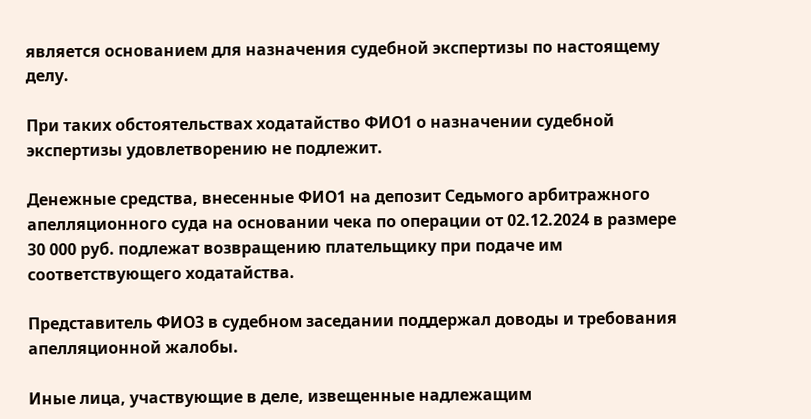является основанием для назначения судебной экспертизы по настоящему делу.

При таких обстоятельствах ходатайство ФИО1 о назначении судебной экспертизы удовлетворению не подлежит.

Денежные средства, внесенные ФИО1 на депозит Седьмого арбитражного апелляционного суда на основании чека по операции от 02.12.2024 в размере 30 000 руб. подлежат возвращению плательщику при подаче им соответствующего ходатайства.

Представитель ФИО3 в судебном заседании поддержал доводы и требования апелляционной жалобы.

Иные лица, участвующие в деле, извещенные надлежащим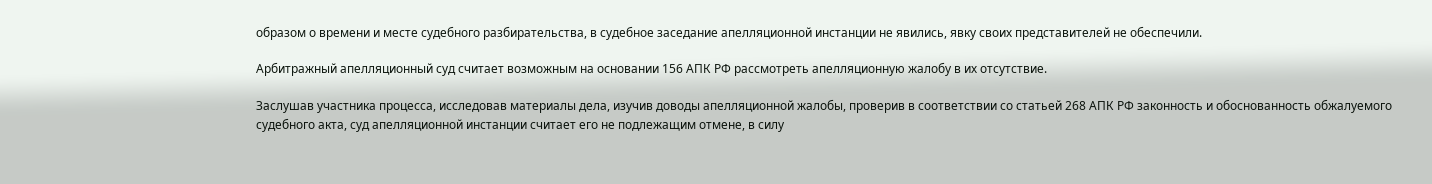образом о времени и месте судебного разбирательства, в судебное заседание апелляционной инстанции не явились, явку своих представителей не обеспечили.

Арбитражный апелляционный суд считает возможным на основании 156 АПК РФ рассмотреть апелляционную жалобу в их отсутствие.

Заслушав участника процесса, исследовав материалы дела, изучив доводы апелляционной жалобы, проверив в соответствии со статьей 268 АПК РФ законность и обоснованность обжалуемого судебного акта, суд апелляционной инстанции считает его не подлежащим отмене, в силу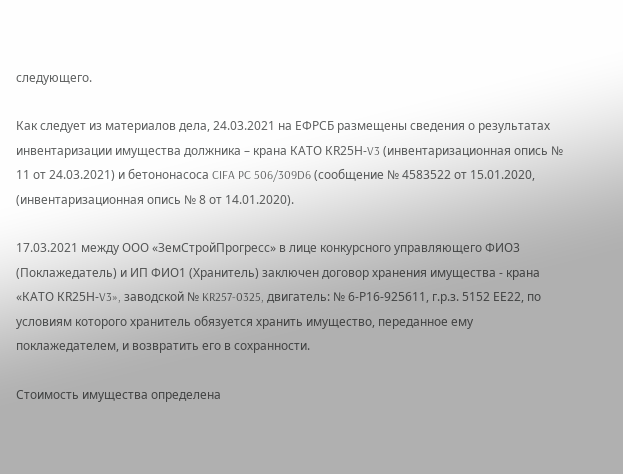следующего.

Как следует из материалов дела, 24.03.2021 на ЕФРСБ размещены сведения о результатах инвентаризации имущества должника – крана КАТО КR25Н-V3 (инвентаризационная опись № 11 от 24.03.2021) и бетононасоса CIFA PC 506/309D6 (сообщение № 4583522 от 15.01.2020, (инвентаризационная опись № 8 от 14.01.2020).

17.03.2021 между ООО «ЗемСтройПрогресс» в лице конкурсного управляющего ФИО3 (Поклажедатель) и ИП ФИО1 (Хранитель) заключен договор хранения имущества - крана «КАТО КR25Н-V3», заводской № KR257-0325, двигатель: № 6-Р16-925611, г.р.з. 5152 ЕЕ22, по условиям которого хранитель обязуется хранить имущество, переданное ему поклажедателем, и возвратить его в сохранности.

Стоимость имущества определена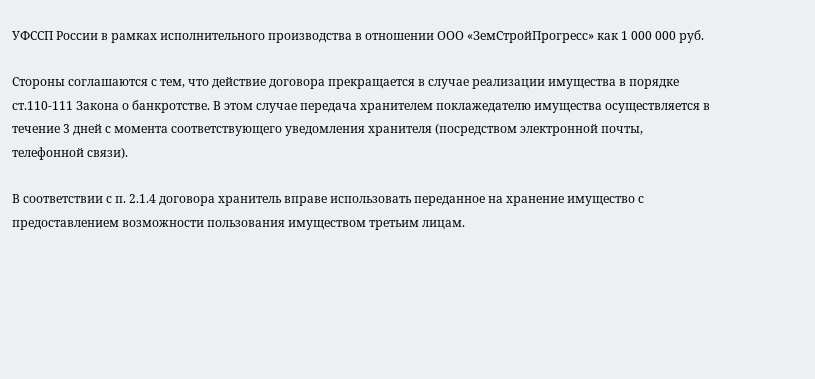УФССП России в рамках исполнительного производства в отношении ООО «ЗемСтройПрогресс» как 1 000 000 руб.

Стороны соглашаются с тем, что действие договора прекращается в случае реализации имущества в порядке ст.110-111 Закона о банкротстве. В этом случае передача хранителем поклажедателю имущества осуществляется в течение 3 дней с момента соответствующего уведомления хранителя (посредством электронной почты, телефонной связи).

В соответствии с п. 2.1.4 договора хранитель вправе использовать переданное на хранение имущество с предоставлением возможности пользования имуществом третьим лицам.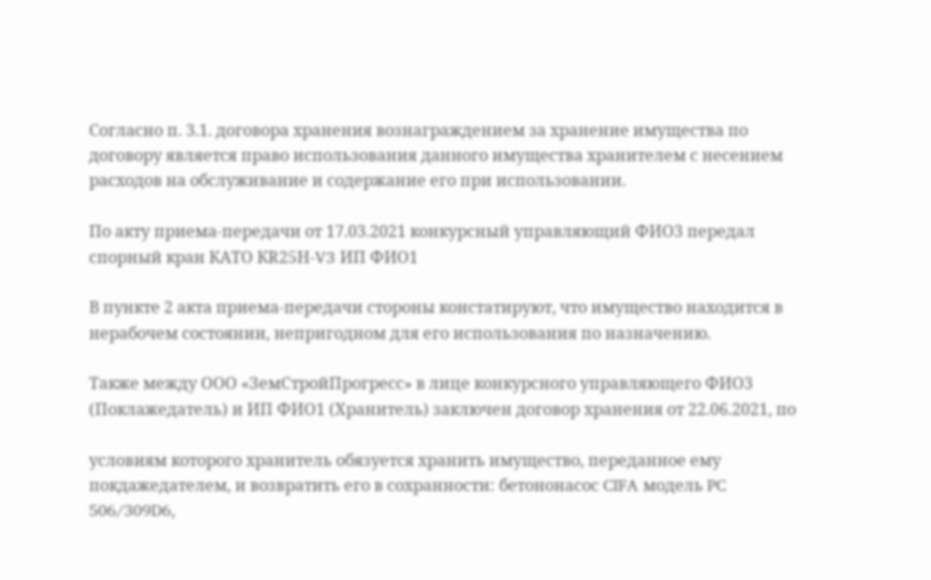Согласно п. 3.1. договора хранения вознаграждением за хранение имущества по договору является право использования данного имущества хранителем с несением расходов на обслуживание и содержание его при использовании.

По акту приема-передачи от 17.03.2021 конкурсный управляющий ФИО3 передал спорный кран КАТО КR25Н-V3 ИП ФИО1

В пункте 2 акта приема-передачи стороны констатируют, что имущество находится в нерабочем состоянии, непригодном для его использования по назначению.

Также между ООО «ЗемСтройПрогресс» в лице конкурсного управляющего ФИО3 (Поклажедатель) и ИП ФИО1 (Хранитель) заключен договор хранения от 22.06.2021, по

условиям которого хранитель обязуется хранить имущество, переданное ему покдажедателем, и возвратить его в сохранности: бетононасос CIFA модель PC 506/309D6,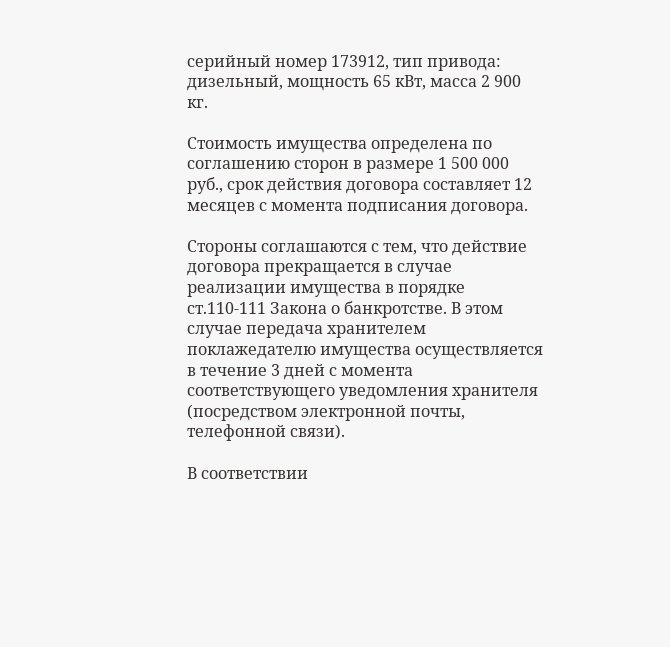серийный номер 173912, тип привода: дизельный, мощность 65 кВт, масса 2 900 кг.

Стоимость имущества определена по соглашению сторон в размере 1 500 000 руб., срок действия договора составляет 12 месяцев с момента подписания договора.

Стороны соглашаются с тем, что действие договора прекращается в случае реализации имущества в порядке ст.110-111 Закона о банкротстве. В этом случае передача хранителем поклажедателю имущества осуществляется в течение 3 дней с момента соответствующего уведомления хранителя (посредством электронной почты, телефонной связи).

В соответствии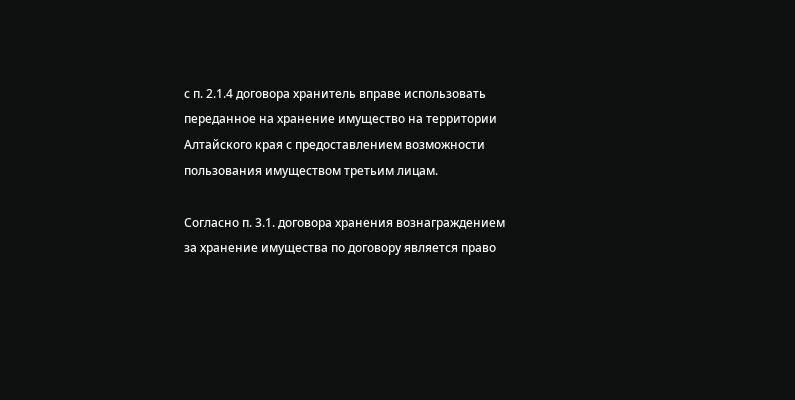с п. 2.1.4 договора хранитель вправе использовать переданное на хранение имущество на территории Алтайского края с предоставлением возможности пользования имуществом третьим лицам.

Согласно п. 3.1. договора хранения вознаграждением за хранение имущества по договору является право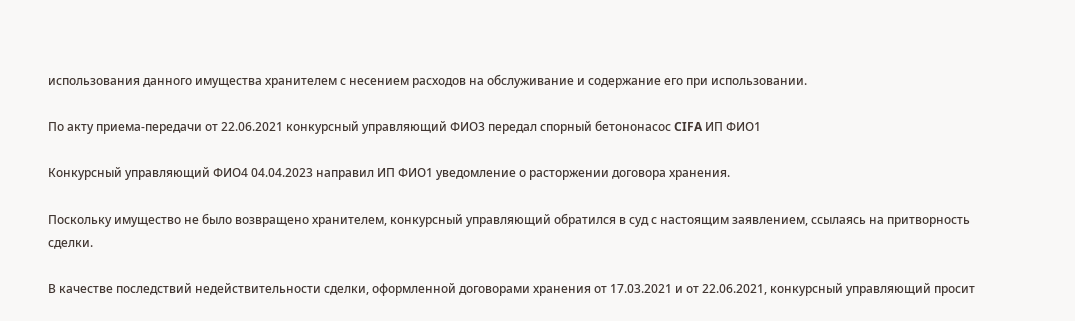использования данного имущества хранителем с несением расходов на обслуживание и содержание его при использовании.

По акту приема-передачи от 22.06.2021 конкурсный управляющий ФИО3 передал спорный бетононасос CIFA ИП ФИО1

Конкурсный управляющий ФИО4 04.04.2023 направил ИП ФИО1 уведомление о расторжении договора хранения.

Поскольку имущество не было возвращено хранителем, конкурсный управляющий обратился в суд с настоящим заявлением, ссылаясь на притворность сделки.

В качестве последствий недействительности сделки, оформленной договорами хранения от 17.03.2021 и от 22.06.2021, конкурсный управляющий просит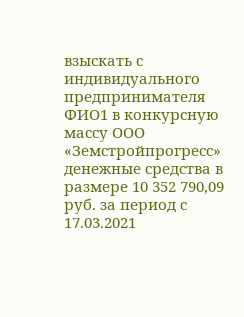взыскать с индивидуального предпринимателя ФИО1 в конкурсную массу ООО «Земстройпрогресс» денежные средства в размере 10 352 790,09 руб. за период с 17.03.2021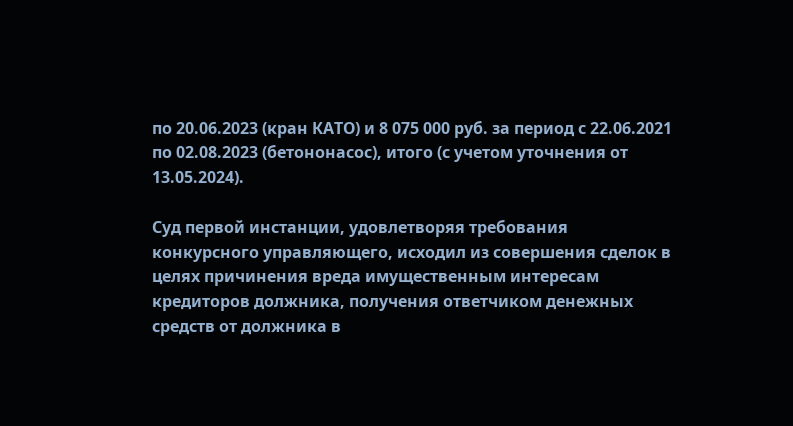по 20.06.2023 (кран КАТО) и 8 075 000 руб. за период с 22.06.2021 по 02.08.2023 (бетононасос), итого (с учетом уточнения от 13.05.2024).

Суд первой инстанции, удовлетворяя требования конкурсного управляющего, исходил из совершения сделок в целях причинения вреда имущественным интересам кредиторов должника, получения ответчиком денежных средств от должника в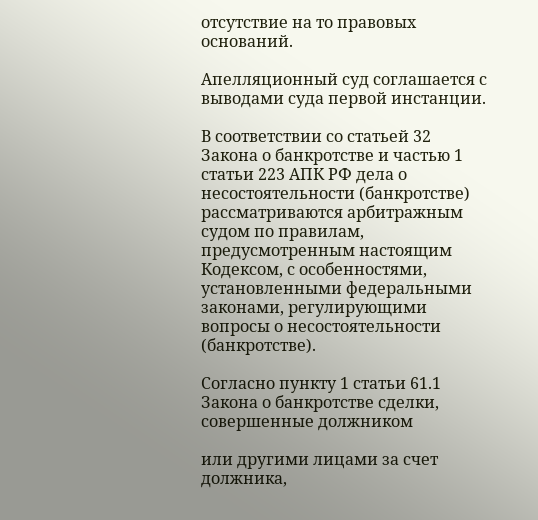отсутствие на то правовых оснований.

Апелляционный суд соглашается с выводами суда первой инстанции.

В соответствии со статьей 32 Закона о банкротстве и частью 1 статьи 223 АПК РФ дела о несостоятельности (банкротстве) рассматриваются арбитражным судом по правилам, предусмотренным настоящим Кодексом, с особенностями, установленными федеральными законами, регулирующими вопросы о несостоятельности (банкротстве).

Согласно пункту 1 статьи 61.1 Закона о банкротстве сделки, совершенные должником

или другими лицами за счет должника,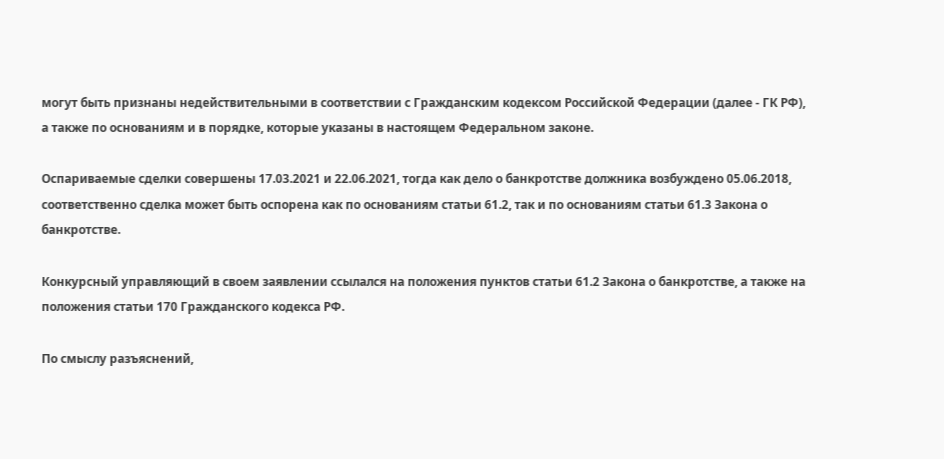могут быть признаны недействительными в соответствии с Гражданским кодексом Российской Федерации (далее - ГК РФ), а также по основаниям и в порядке, которые указаны в настоящем Федеральном законе.

Оспариваемые сделки совершены 17.03.2021 и 22.06.2021, тогда как дело о банкротстве должника возбуждено 05.06.2018, соответственно сделка может быть оспорена как по основаниям статьи 61.2, так и по основаниям статьи 61.3 Закона о банкротстве.

Конкурсный управляющий в своем заявлении ссылался на положения пунктов статьи 61.2 Закона о банкротстве, а также на положения статьи 170 Гражданского кодекса РФ.

По смыслу разъяснений,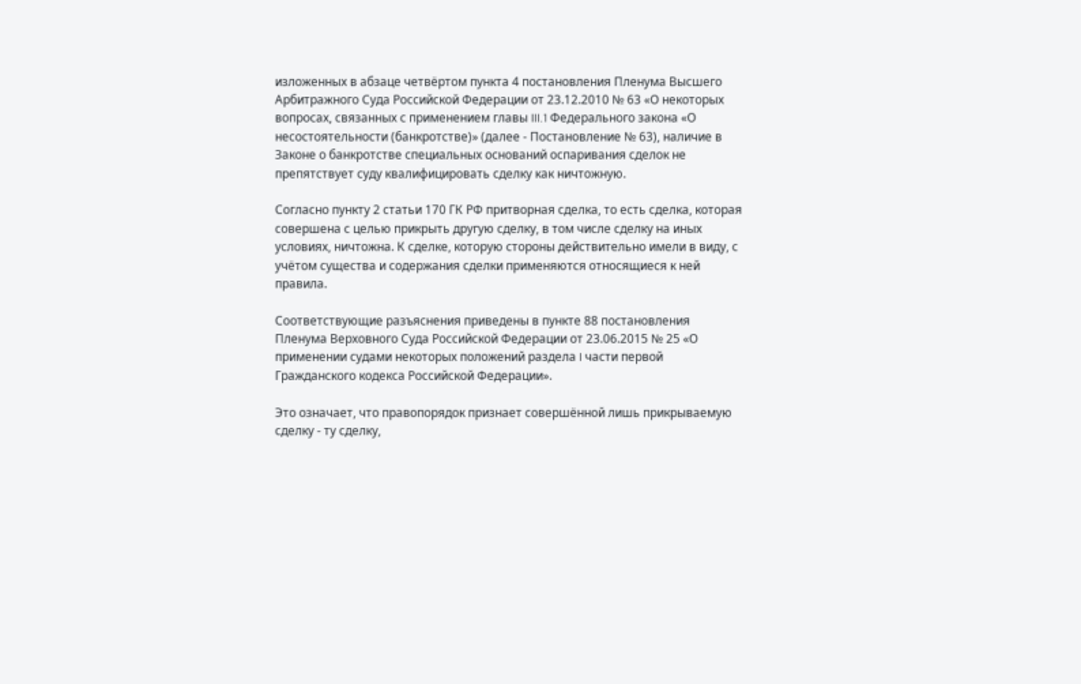изложенных в абзаце четвёртом пункта 4 постановления Пленума Высшего Арбитражного Суда Российской Федерации от 23.12.2010 № 63 «О некоторых вопросах, связанных с применением главы III.1 Федерального закона «О несостоятельности (банкротстве)» (далее - Постановление № 63), наличие в Законе о банкротстве специальных оснований оспаривания сделок не препятствует суду квалифицировать сделку как ничтожную.

Согласно пункту 2 статьи 170 ГК РФ притворная сделка, то есть сделка, которая совершена с целью прикрыть другую сделку, в том числе сделку на иных условиях, ничтожна. К сделке, которую стороны действительно имели в виду, с учётом существа и содержания сделки применяются относящиеся к ней правила.

Соответствующие разъяснения приведены в пункте 88 постановления Пленума Верховного Суда Российской Федерации от 23.06.2015 № 25 «О применении судами некоторых положений раздела I части первой Гражданского кодекса Российской Федерации».

Это означает, что правопорядок признает совершённой лишь прикрываемую сделку - ту сделку,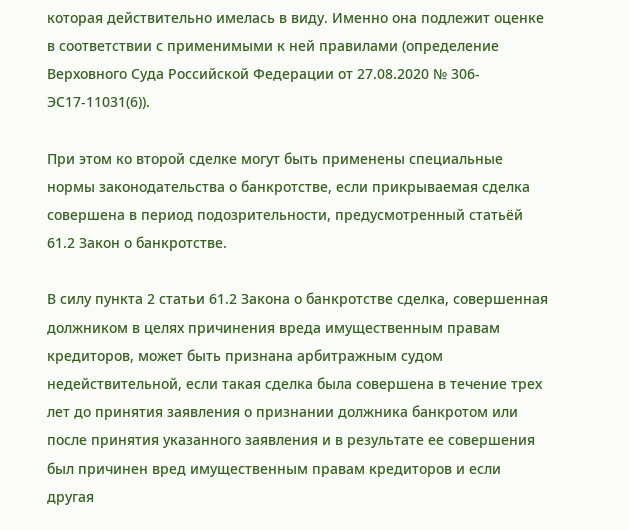которая действительно имелась в виду. Именно она подлежит оценке в соответствии с применимыми к ней правилами (определение Верховного Суда Российской Федерации от 27.08.2020 № 306-ЭС17-11031(6)).

При этом ко второй сделке могут быть применены специальные нормы законодательства о банкротстве, если прикрываемая сделка совершена в период подозрительности, предусмотренный статьёй 61.2 Закон о банкротстве.

В силу пункта 2 статьи 61.2 Закона о банкротстве сделка, совершенная должником в целях причинения вреда имущественным правам кредиторов, может быть признана арбитражным судом недействительной, если такая сделка была совершена в течение трех лет до принятия заявления о признании должника банкротом или после принятия указанного заявления и в результате ее совершения был причинен вред имущественным правам кредиторов и если другая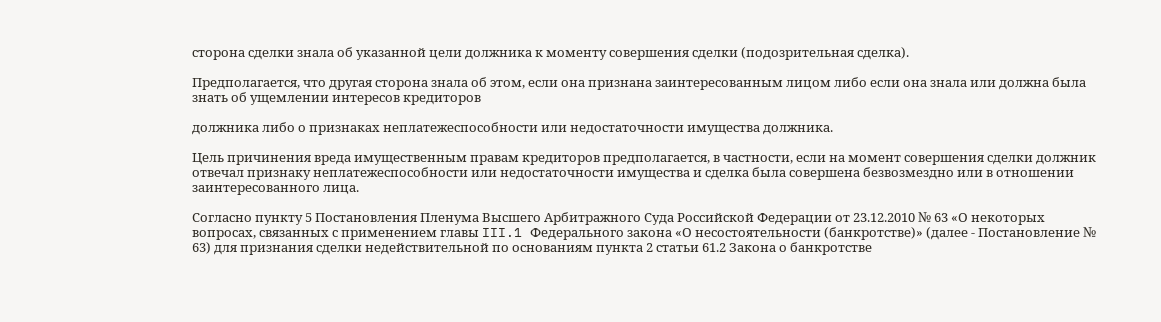сторона сделки знала об указанной цели должника к моменту совершения сделки (подозрительная сделка).

Предполагается, что другая сторона знала об этом, если она признана заинтересованным лицом либо если она знала или должна была знать об ущемлении интересов кредиторов

должника либо о признаках неплатежеспособности или недостаточности имущества должника.

Цель причинения вреда имущественным правам кредиторов предполагается, в частности, если на момент совершения сделки должник отвечал признаку неплатежеспособности или недостаточности имущества и сделка была совершена безвозмездно или в отношении заинтересованного лица.

Согласно пункту 5 Постановления Пленума Высшего Арбитражного Суда Российской Федерации от 23.12.2010 № 63 «О некоторых вопросах, связанных с применением главы III.1 Федерального закона «О несостоятельности (банкротстве)» (далее - Постановление № 63) для признания сделки недействительной по основаниям пункта 2 статьи 61.2 Закона о банкротстве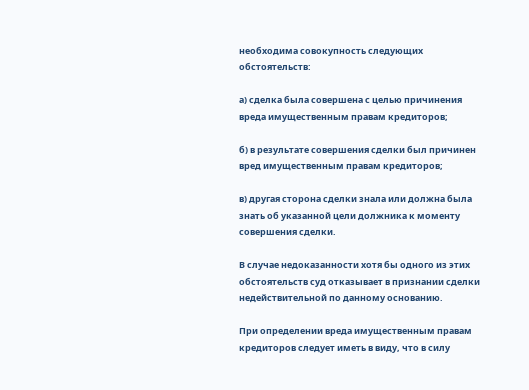необходима совокупность следующих обстоятельств:

а) сделка была совершена с целью причинения вреда имущественным правам кредиторов;

б) в результате совершения сделки был причинен вред имущественным правам кредиторов;

в) другая сторона сделки знала или должна была знать об указанной цели должника к моменту совершения сделки.

В случае недоказанности хотя бы одного из этих обстоятельств суд отказывает в признании сделки недействительной по данному основанию.

При определении вреда имущественным правам кредиторов следует иметь в виду, что в силу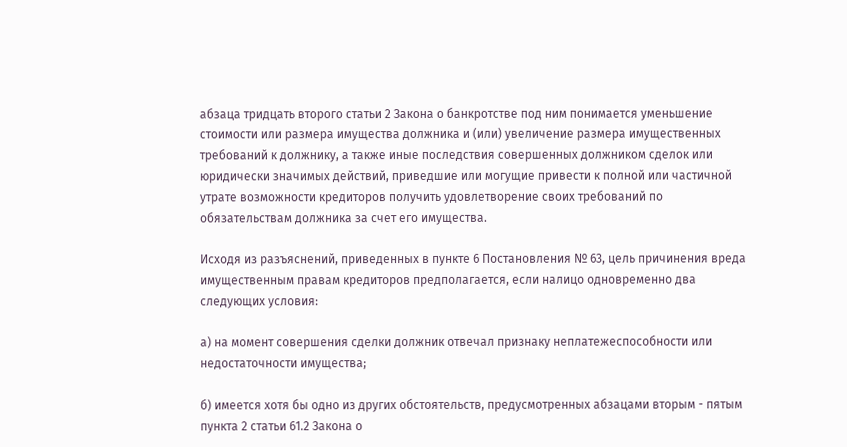абзаца тридцать второго статьи 2 Закона о банкротстве под ним понимается уменьшение стоимости или размера имущества должника и (или) увеличение размера имущественных требований к должнику, а также иные последствия совершенных должником сделок или юридически значимых действий, приведшие или могущие привести к полной или частичной утрате возможности кредиторов получить удовлетворение своих требований по обязательствам должника за счет его имущества.

Исходя из разъяснений, приведенных в пункте 6 Постановления № 63, цель причинения вреда имущественным правам кредиторов предполагается, если налицо одновременно два следующих условия:

а) на момент совершения сделки должник отвечал признаку неплатежеспособности или недостаточности имущества;

б) имеется хотя бы одно из других обстоятельств, предусмотренных абзацами вторым - пятым пункта 2 статьи 61.2 Закона о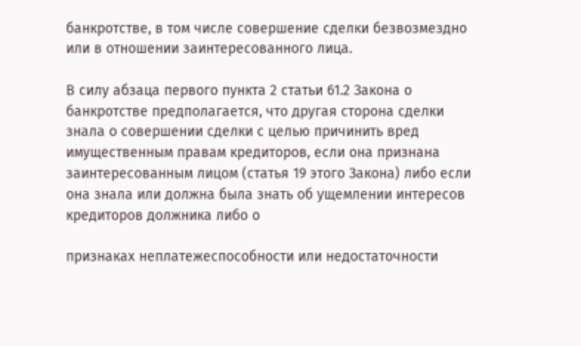банкротстве, в том числе совершение сделки безвозмездно или в отношении заинтересованного лица.

В силу абзаца первого пункта 2 статьи 61.2 Закона о банкротстве предполагается, что другая сторона сделки знала о совершении сделки с целью причинить вред имущественным правам кредиторов, если она признана заинтересованным лицом (статья 19 этого Закона) либо если она знала или должна была знать об ущемлении интересов кредиторов должника либо о

признаках неплатежеспособности или недостаточности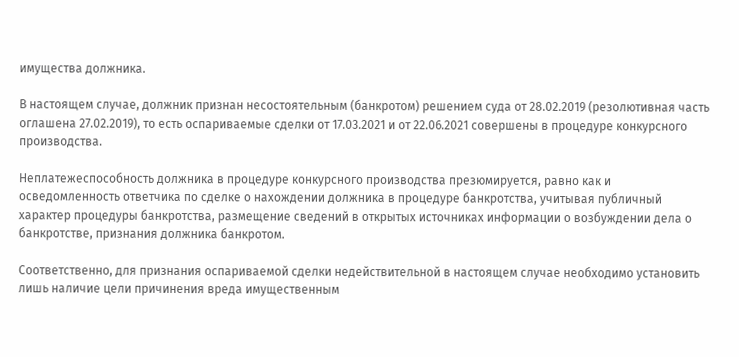имущества должника.

В настоящем случае, должник признан несостоятельным (банкротом) решением суда от 28.02.2019 (резолютивная часть оглашена 27.02.2019), то есть оспариваемые сделки от 17.03.2021 и от 22.06.2021 совершены в процедуре конкурсного производства.

Неплатежеспособность должника в процедуре конкурсного производства презюмируется, равно как и осведомленность ответчика по сделке о нахождении должника в процедуре банкротства, учитывая публичный характер процедуры банкротства, размещение сведений в открытых источниках информации о возбуждении дела о банкротстве, признания должника банкротом.

Соответственно, для признания оспариваемой сделки недействительной в настоящем случае необходимо установить лишь наличие цели причинения вреда имущественным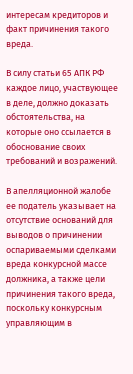интересам кредиторов и факт причинения такого вреда.

В силу статьи 65 АПК РФ каждое лицо, участвующее в деле, должно доказать обстоятельства, на которые оно ссылается в обоснование своих требований и возражений.

В апелляционной жалобе ее податель указывает на отсутствие оснований для выводов о причинении оспариваемыми сделками вреда конкурсной массе должника, а также цели причинения такого вреда, поскольку конкурсным управляющим в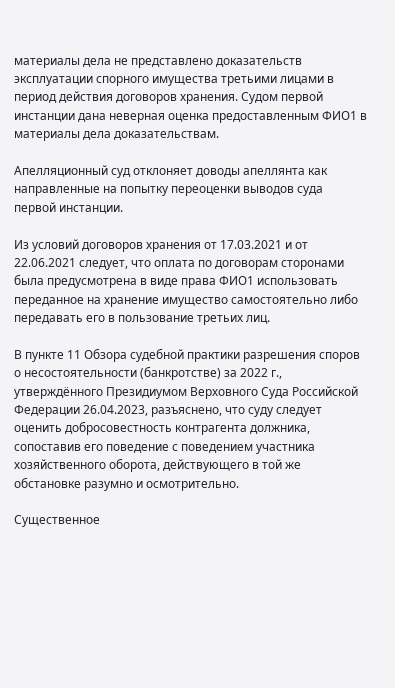материалы дела не представлено доказательств эксплуатации спорного имущества третьими лицами в период действия договоров хранения. Судом первой инстанции дана неверная оценка предоставленным ФИО1 в материалы дела доказательствам.

Апелляционный суд отклоняет доводы апеллянта как направленные на попытку переоценки выводов суда первой инстанции.

Из условий договоров хранения от 17.03.2021 и от 22.06.2021 следует, что оплата по договорам сторонами была предусмотрена в виде права ФИО1 использовать переданное на хранение имущество самостоятельно либо передавать его в пользование третьих лиц.

В пункте 11 Обзора судебной практики разрешения споров о несостоятельности (банкротстве) за 2022 г., утверждённого Президиумом Верховного Суда Российской Федерации 26.04.2023, разъяснено, что суду следует оценить добросовестность контрагента должника, сопоставив его поведение с поведением участника хозяйственного оборота, действующего в той же обстановке разумно и осмотрительно.

Существенное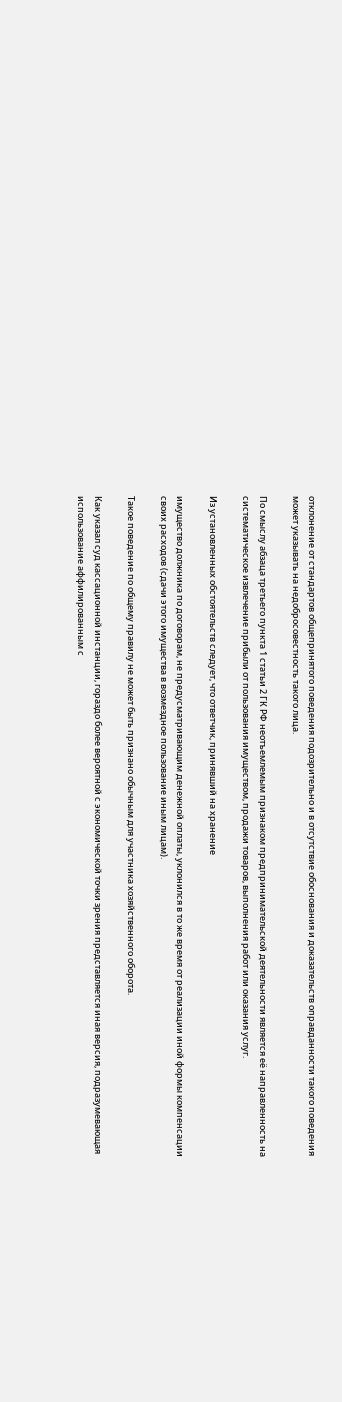отклонение от стандартов общепринятого поведения подозрительно и в отсутствие обоснования и доказательств оправданности такого поведения может указывать на недобросовестность такого лица.

По смыслу абзаца третьего пункта 1 статьи 2 ГК РФ неотъемлемым признаком предпринимательской деятельности является её направленность на систематическое извлечение прибыли от пользования имуществом, продажи товаров, выполнения работ или оказания услуг.

Из установленных обстоятельств следует, что ответчик, принявший на хранение

имущество должника по договорам, не предусматривающим денежной оплаты, уклонился в то же время от реализации иной формы компенсации своих расходов (сдачи этого имущества в возмездное пользование иным лицам).

Такое поведение по общему правилу не может быть признано обычным для участника хозяйственного оборота.

Как указал суд кассационной инстанции, гораздо более вероятной с экономической точки зрения представляется иная версия, подразумевающая использование аффилированным с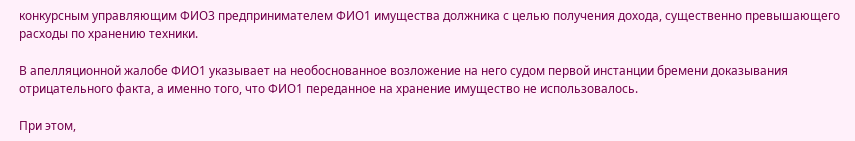конкурсным управляющим ФИО3 предпринимателем ФИО1 имущества должника с целью получения дохода, существенно превышающего расходы по хранению техники.

В апелляционной жалобе ФИО1 указывает на необоснованное возложение на него судом первой инстанции бремени доказывания отрицательного факта, а именно того, что ФИО1 переданное на хранение имущество не использовалось.

При этом,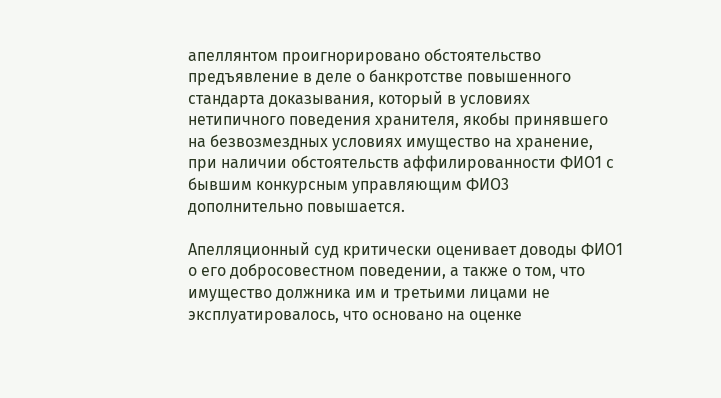апеллянтом проигнорировано обстоятельство предъявление в деле о банкротстве повышенного стандарта доказывания, который в условиях нетипичного поведения хранителя, якобы принявшего на безвозмездных условиях имущество на хранение, при наличии обстоятельств аффилированности ФИО1 с бывшим конкурсным управляющим ФИО3 дополнительно повышается.

Апелляционный суд критически оценивает доводы ФИО1 о его добросовестном поведении, а также о том, что имущество должника им и третьими лицами не эксплуатировалось, что основано на оценке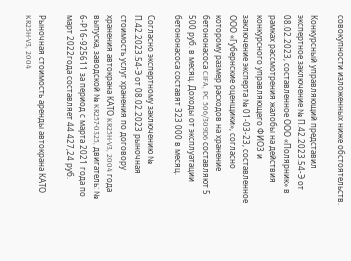совокупности изложенных ниже обстоятельств.

Конкурсный управляющий представил экспертное заключение № П.42.2023.54-Э от 08.02.2023, составленное ООО «Полярник» в рамках рассмотрения жалобы на действия конкурсного управляющего ФИО3 и заключение эксперта № 01-03-23, составленное ООО «Губернские оценщики», согласно которому размер расходов на хранение бетононасоса CIFA, PC 506/309D6 составляют 5 500 руб. в месяц. Доходы от эксплуатации бетононасоса составят 323 000 в месяц.

Согласно экспертному заключению № П.42.2023.54-Э от 08.02.2023 рыночная стоимость услуг хранения по договору хранения автокрана КАТО KR25H-V3, 2004 года выпуска, заводской № KR257-0325, двигатель: № 6-Р16-925611 за период с марта 2021 года по март 2022года составляет 44 427,24 руб.

Рыночная стоимость аренды автокрана КАТО KR25H-V3, 2004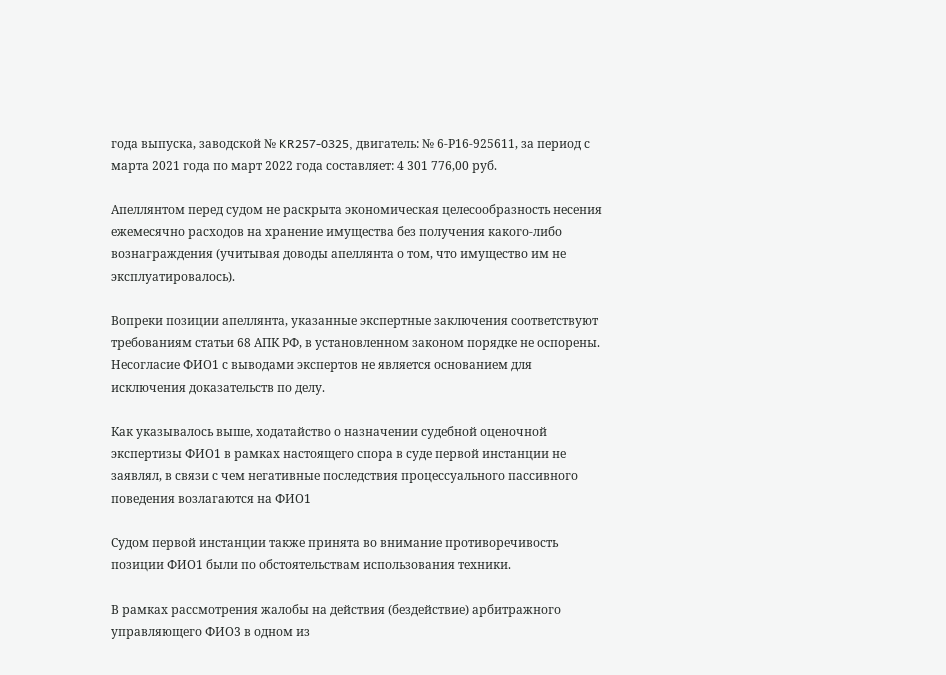года выпуска, заводской № KR257-0325, двигатель: № 6-Р16-925611, за период с марта 2021 года по март 2022 года составляет: 4 301 776,00 руб.

Апеллянтом перед судом не раскрыта экономическая целесообразность несения ежемесячно расходов на хранение имущества без получения какого-либо вознаграждения (учитывая доводы апеллянта о том, что имущество им не эксплуатировалось).

Вопреки позиции апеллянта, указанные экспертные заключения соответствуют требованиям статьи 68 АПК РФ, в установленном законом порядке не оспорены. Несогласие ФИО1 с выводами экспертов не является основанием для исключения доказательств по делу.

Как указывалось выше, ходатайство о назначении судебной оценочной экспертизы ФИО1 в рамках настоящего спора в суде первой инстанции не заявлял, в связи с чем негативные последствия процессуального пассивного поведения возлагаются на ФИО1

Судом первой инстанции также принята во внимание противоречивость позиции ФИО1 были по обстоятельствам использования техники.

В рамках рассмотрения жалобы на действия (бездействие) арбитражного управляющего ФИО3 в одном из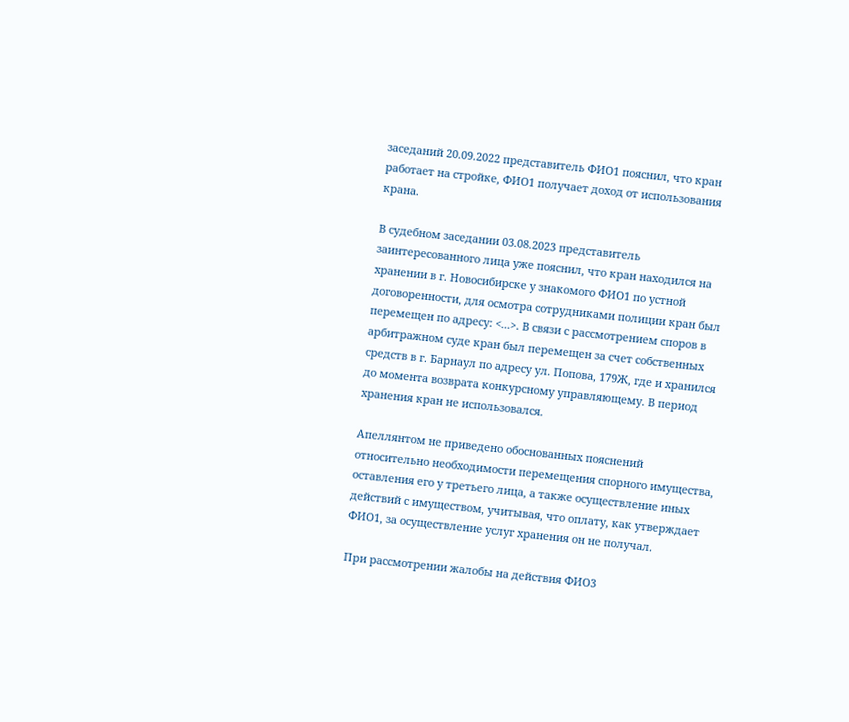заседаний 20.09.2022 представитель ФИО1 пояснил, что кран работает на стройке, ФИО1 получает доход от использования крана.

В судебном заседании 03.08.2023 представитель заинтересованного лица уже пояснил, что кран находился на хранении в г. Новосибирске у знакомого ФИО1 по устной договоренности, для осмотра сотрудниками полиции кран был перемещен по адресу: <...>. В связи с рассмотрением споров в арбитражном суде кран был перемещен за счет собственных средств в г. Барнаул по адресу ул. Попова, 179Ж, где и хранился до момента возврата конкурсному управляющему. В период хранения кран не использовался.

Апеллянтом не приведено обоснованных пояснений относительно необходимости перемещения спорного имущества, оставления его у третьего лица, а также осуществление иных действий с имуществом, учитывая, что оплату, как утверждает ФИО1, за осуществление услуг хранения он не получал.

При рассмотрении жалобы на действия ФИО3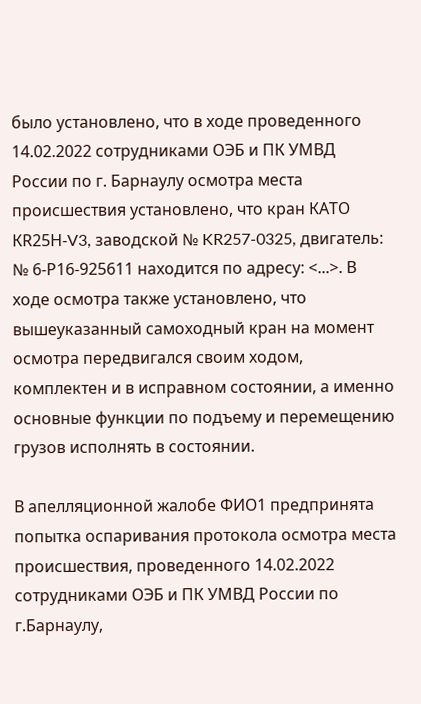было установлено, что в ходе проведенного 14.02.2022 сотрудниками ОЭБ и ПК УМВД России по г. Барнаулу осмотра места происшествия установлено, что кран КАТО КR25Н-V3, заводской № KR257-0325, двигатель: № 6-Р16-925611 находится по адресу: <...>. В ходе осмотра также установлено, что вышеуказанный самоходный кран на момент осмотра передвигался своим ходом, комплектен и в исправном состоянии, а именно основные функции по подъему и перемещению грузов исполнять в состоянии.

В апелляционной жалобе ФИО1 предпринята попытка оспаривания протокола осмотра места происшествия, проведенного 14.02.2022 сотрудниками ОЭБ и ПК УМВД России по г.Барнаулу,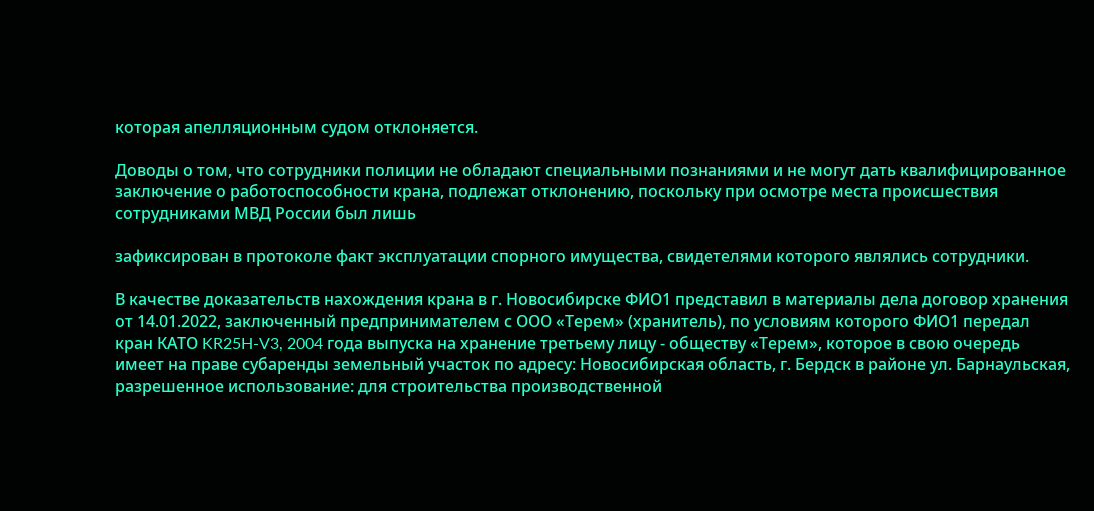которая апелляционным судом отклоняется.

Доводы о том, что сотрудники полиции не обладают специальными познаниями и не могут дать квалифицированное заключение о работоспособности крана, подлежат отклонению, поскольку при осмотре места происшествия сотрудниками МВД России был лишь

зафиксирован в протоколе факт эксплуатации спорного имущества, свидетелями которого являлись сотрудники.

В качестве доказательств нахождения крана в г. Новосибирске ФИО1 представил в материалы дела договор хранения от 14.01.2022, заключенный предпринимателем с ООО «Терем» (хранитель), по условиям которого ФИО1 передал кран КАТО KR25H-V3, 2004 года выпуска на хранение третьему лицу - обществу «Терем», которое в свою очередь имеет на праве субаренды земельный участок по адресу: Новосибирская область, г. Бердск в районе ул. Барнаульская, разрешенное использование: для строительства производственной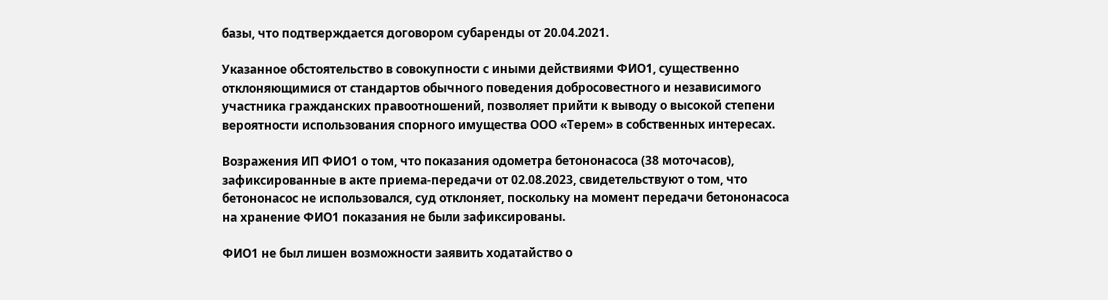базы, что подтверждается договором субаренды от 20.04.2021.

Указанное обстоятельство в совокупности с иными действиями ФИО1, существенно отклоняющимися от стандартов обычного поведения добросовестного и независимого участника гражданских правоотношений, позволяет прийти к выводу о высокой степени вероятности использования спорного имущества ООО «Терем» в собственных интересах.

Возражения ИП ФИО1 о том, что показания одометра бетононасоса (38 моточасов), зафиксированные в акте приема-передачи от 02.08.2023, свидетельствуют о том, что бетононасос не использовался, суд отклоняет, поскольку на момент передачи бетононасоса на хранение ФИО1 показания не были зафиксированы.

ФИО1 не был лишен возможности заявить ходатайство о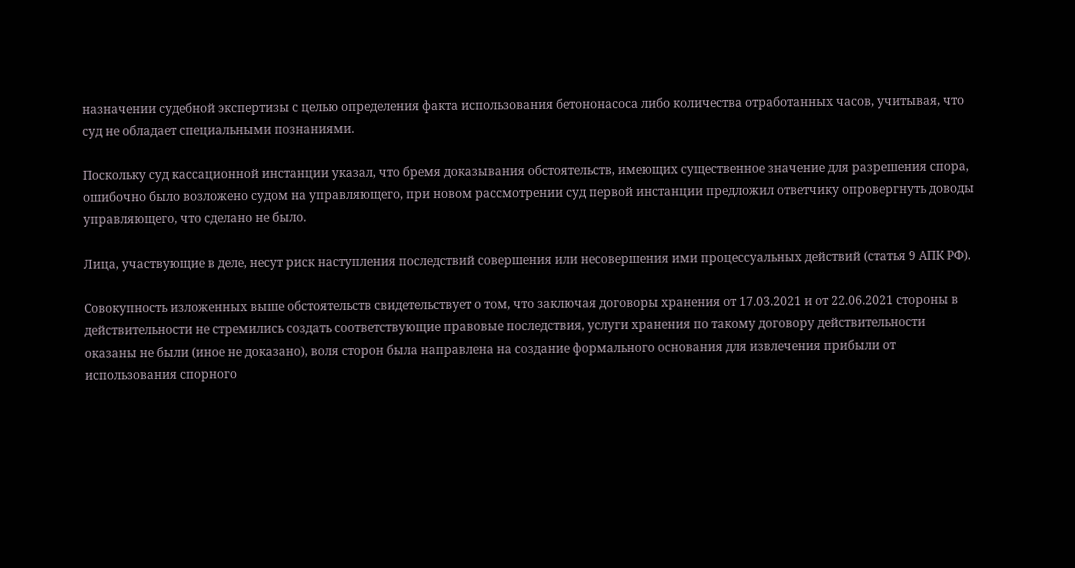назначении судебной экспертизы с целью определения факта использования бетононасоса либо количества отработанных часов, учитывая, что суд не обладает специальными познаниями.

Поскольку суд кассационной инстанции указал, что бремя доказывания обстоятельств, имеющих существенное значение для разрешения спора, ошибочно было возложено судом на управляющего, при новом рассмотрении суд первой инстанции предложил ответчику опровергнуть доводы управляющего, что сделано не было.

Лица, участвующие в деле, несут риск наступления последствий совершения или несовершения ими процессуальных действий (статья 9 АПК РФ).

Совокупность изложенных выше обстоятельств свидетельствует о том, что заключая договоры хранения от 17.03.2021 и от 22.06.2021 стороны в действительности не стремились создать соответствующие правовые последствия, услуги хранения по такому договору действительности оказаны не были (иное не доказано), воля сторон была направлена на создание формального основания для извлечения прибыли от использования спорного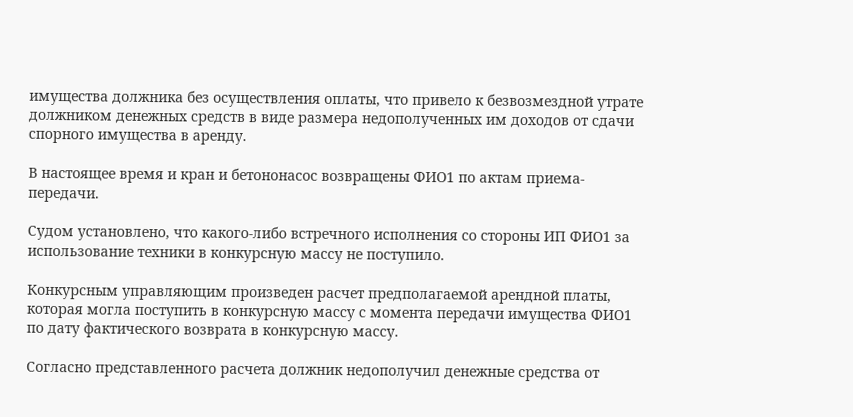имущества должника без осуществления оплаты, что привело к безвозмездной утрате должником денежных средств в виде размера недополученных им доходов от сдачи спорного имущества в аренду.

В настоящее время и кран и бетононасос возвращены ФИО1 по актам приема-передачи.

Судом установлено, что какого-либо встречного исполнения со стороны ИП ФИО1 за использование техники в конкурсную массу не поступило.

Конкурсным управляющим произведен расчет предполагаемой арендной платы, которая могла поступить в конкурсную массу с момента передачи имущества ФИО1 по дату фактического возврата в конкурсную массу.

Согласно представленного расчета должник недополучил денежные средства от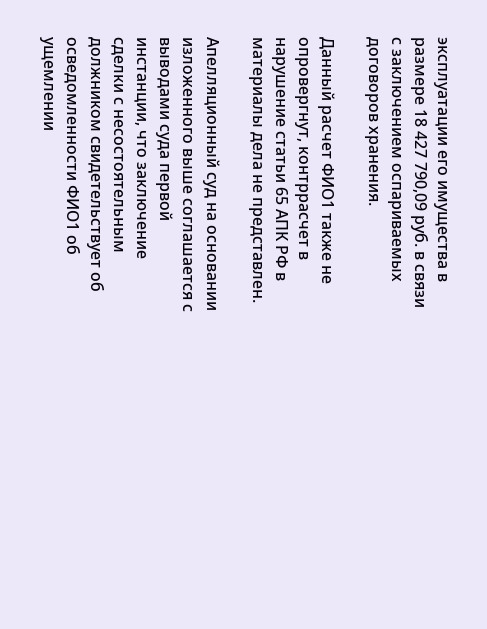эксплуатации его имущества в размере 18 427 790,09 руб. в связи с заключением оспариваемых договоров хранения.

Данный расчет ФИО1 также не опровергнут, контррасчет в нарушение статьи 65 АПК РФ в материалы дела не представлен.

Апелляционный суд на основании изложенного выше соглашается с выводами суда первой инстанции, что заключение сделки с несостоятельным должником свидетельствует об осведомленности ФИО1 об ущемлении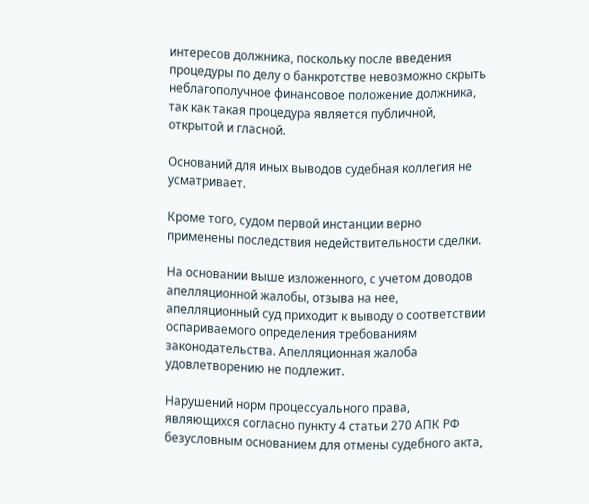интересов должника, поскольку после введения процедуры по делу о банкротстве невозможно скрыть неблагополучное финансовое положение должника, так как такая процедура является публичной, открытой и гласной.

Оснований для иных выводов судебная коллегия не усматривает.

Кроме того, судом первой инстанции верно применены последствия недействительности сделки.

На основании выше изложенного, с учетом доводов апелляционной жалобы, отзыва на нее, апелляционный суд приходит к выводу о соответствии оспариваемого определения требованиям законодательства. Апелляционная жалоба удовлетворению не подлежит.

Нарушений норм процессуального права, являющихся согласно пункту 4 статьи 270 АПК РФ безусловным основанием для отмены судебного акта,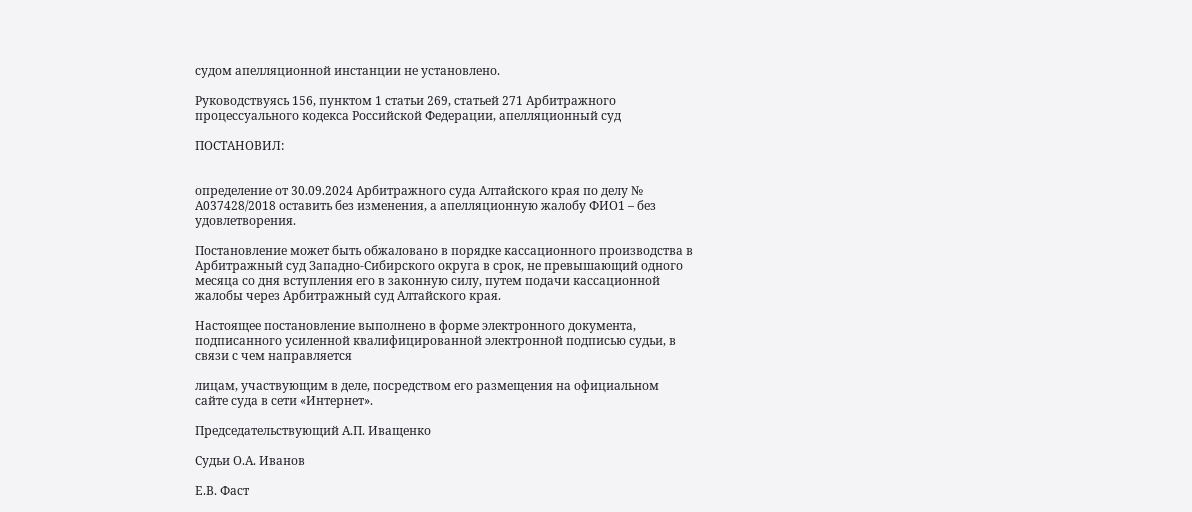судом апелляционной инстанции не установлено.

Руководствуясь 156, пунктом 1 статьи 269, статьей 271 Арбитражного процессуального кодекса Российской Федерации, апелляционный суд

ПОСТАНОВИЛ:


определение от 30.09.2024 Арбитражного суда Алтайского края по делу № А037428/2018 оставить без изменения, а апелляционную жалобу ФИО1 – без удовлетворения.

Постановление может быть обжаловано в порядке кассационного производства в Арбитражный суд Западно-Сибирского округа в срок, не превышающий одного месяца со дня вступления его в законную силу, путем подачи кассационной жалобы через Арбитражный суд Алтайского края.

Настоящее постановление выполнено в форме электронного документа, подписанного усиленной квалифицированной электронной подписью судьи, в связи с чем направляется

лицам, участвующим в деле, посредством его размещения на официальном сайте суда в сети «Интернет».

Председательствующий А.П. Иващенко

Судьи О.А. Иванов

Е.В. Фаст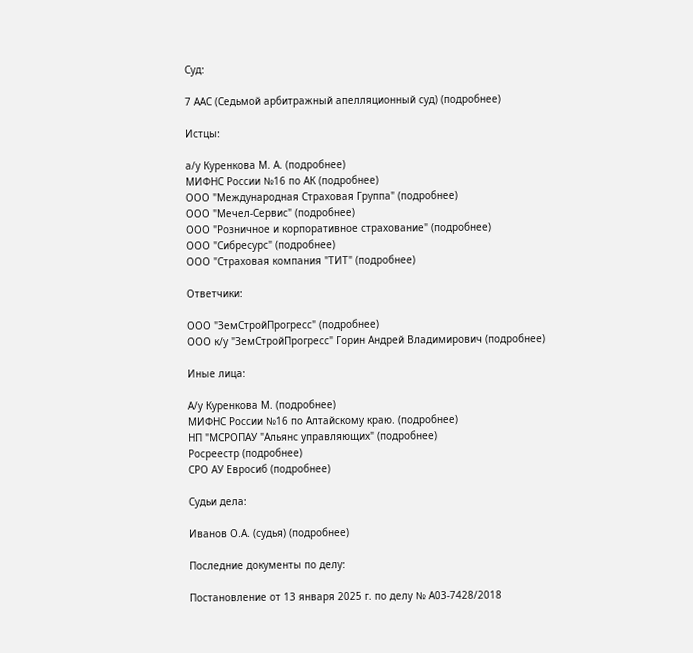Суд:

7 ААС (Седьмой арбитражный апелляционный суд) (подробнее)

Истцы:

а/у Куренкова М. А. (подробнее)
МИФНС России №16 по АК (подробнее)
ООО "Международная Страховая Группа" (подробнее)
ООО "Мечел-Сервис" (подробнее)
ООО "Розничное и корпоративное страхование" (подробнее)
ООО "Сибресурс" (подробнее)
ООО "Страховая компания "ТИТ" (подробнее)

Ответчики:

ООО "ЗемСтройПрогресс" (подробнее)
ООО к/у "ЗемСтройПрогресс" Горин Андрей Владимирович (подробнее)

Иные лица:

А/у Куренкова М. (подробнее)
МИФНС России №16 по Алтайскому краю. (подробнее)
НП "МСРОПАУ "Альянс управляющих" (подробнее)
Росреестр (подробнее)
СРО АУ Евросиб (подробнее)

Судьи дела:

Иванов О.А. (судья) (подробнее)

Последние документы по делу:

Постановление от 13 января 2025 г. по делу № А03-7428/2018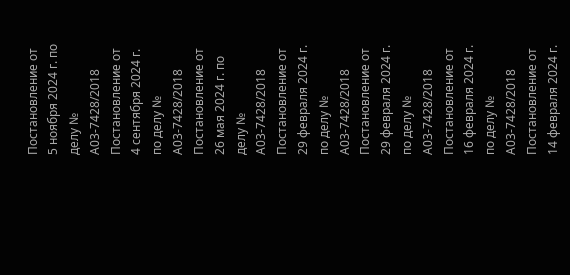Постановление от 5 ноября 2024 г. по делу № А03-7428/2018
Постановление от 4 сентября 2024 г. по делу № А03-7428/2018
Постановление от 26 мая 2024 г. по делу № А03-7428/2018
Постановление от 29 февраля 2024 г. по делу № А03-7428/2018
Постановление от 29 февраля 2024 г. по делу № А03-7428/2018
Постановление от 16 февраля 2024 г. по делу № А03-7428/2018
Постановление от 14 февраля 2024 г.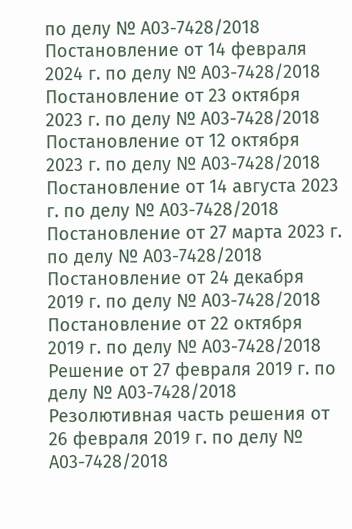по делу № А03-7428/2018
Постановление от 14 февраля 2024 г. по делу № А03-7428/2018
Постановление от 23 октября 2023 г. по делу № А03-7428/2018
Постановление от 12 октября 2023 г. по делу № А03-7428/2018
Постановление от 14 августа 2023 г. по делу № А03-7428/2018
Постановление от 27 марта 2023 г. по делу № А03-7428/2018
Постановление от 24 декабря 2019 г. по делу № А03-7428/2018
Постановление от 22 октября 2019 г. по делу № А03-7428/2018
Решение от 27 февраля 2019 г. по делу № А03-7428/2018
Резолютивная часть решения от 26 февраля 2019 г. по делу № А03-7428/2018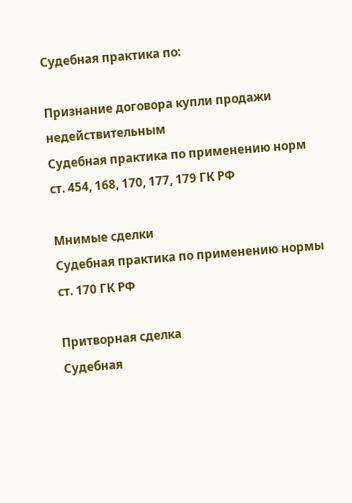Судебная практика по:

Признание договора купли продажи недействительным
Судебная практика по применению норм ст. 454, 168, 170, 177, 179 ГК РФ

Мнимые сделки
Судебная практика по применению нормы ст. 170 ГК РФ

Притворная сделка
Судебная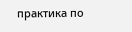практика по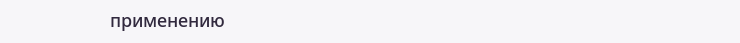применению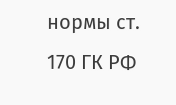нормы ст. 170 ГК РФ